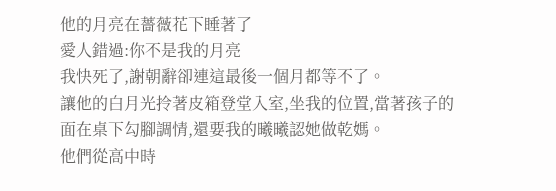他的月亮在薔薇花下睡著了
愛人錯過:你不是我的月亮
我快死了,謝朝辭卻連這最後一個月都等不了。
讓他的白月光拎著皮箱登堂入室,坐我的位置,當著孩子的面在桌下勾腳調情,還要我的曦曦認她做乾媽。
他們從高中時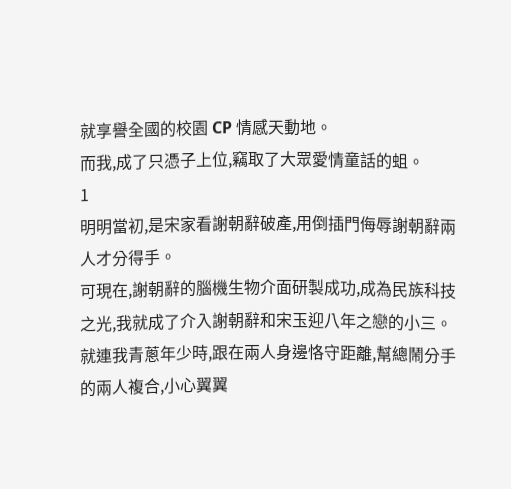就享譽全國的校園 CP 情感天動地。
而我,成了只憑子上位,竊取了大眾愛情童話的蛆。
1
明明當初,是宋家看謝朝辭破產,用倒插門侮辱謝朝辭兩人才分得手。
可現在,謝朝辭的腦機生物介面研製成功,成為民族科技之光,我就成了介入謝朝辭和宋玉迎八年之戀的小三。
就連我青蔥年少時,跟在兩人身邊恪守距離,幫總鬧分手的兩人複合,小心翼翼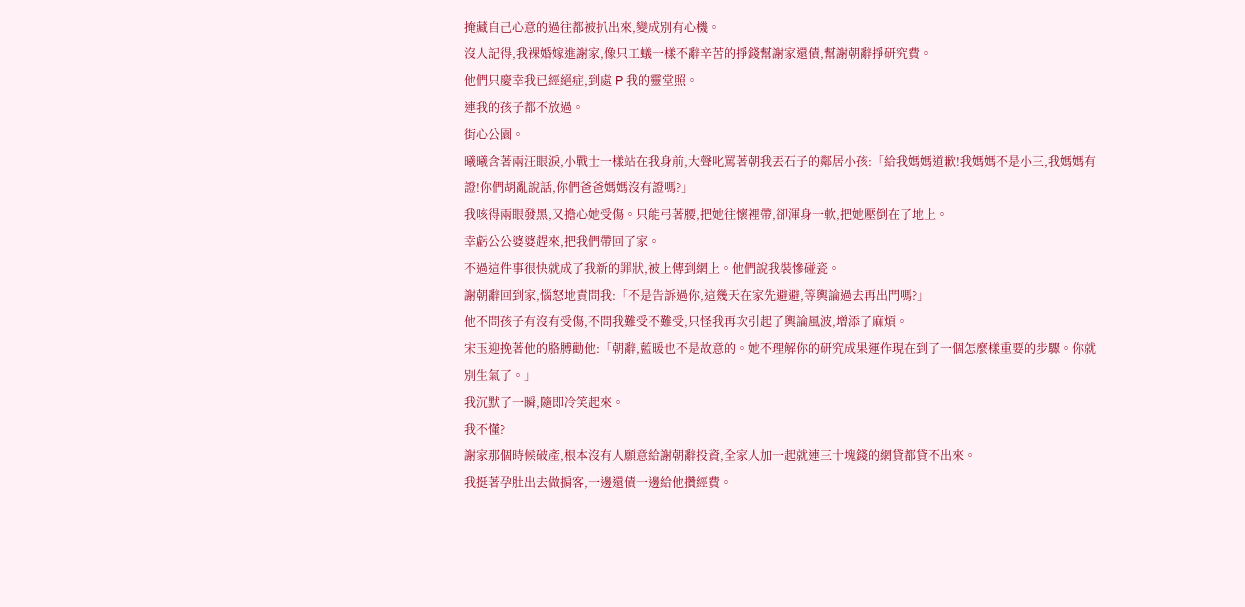掩藏自己心意的過往都被扒出來,變成別有心機。
沒人記得,我裸婚嫁進謝家,像只工蟻一樣不辭辛苦的掙錢幫謝家還債,幫謝朝辭掙研究費。
他們只慶幸我已經絕症,到處 P 我的靈堂照。
連我的孩子都不放過。
街心公園。
曦曦含著兩汪眼淚,小戰士一樣站在我身前,大聲叱罵著朝我丟石子的鄰居小孩:「給我媽媽道歉!我媽媽不是小三,我媽媽有證!你們胡亂說話,你們爸爸媽媽沒有證嗎?」
我咳得兩眼發黑,又擔心她受傷。只能弓著腰,把她往懷裡帶,卻渾身一軟,把她壓倒在了地上。
幸虧公公婆婆趕來,把我們帶回了家。
不過這件事很快就成了我新的罪狀,被上傳到網上。他們說我裝慘碰瓷。
謝朝辭回到家,惱怒地責問我:「不是告訴過你,這幾天在家先避避,等輿論過去再出門嗎?」
他不問孩子有沒有受傷,不問我難受不難受,只怪我再次引起了輿論風波,增添了麻煩。
宋玉迎挽著他的胳膊勸他:「朝辭,藍暖也不是故意的。她不理解你的研究成果運作現在到了一個怎麼樣重要的步驟。你就別生氣了。」
我沉默了一瞬,隨即冷笑起來。
我不懂?
謝家那個時候破產,根本沒有人願意給謝朝辭投資,全家人加一起就連三十塊錢的網貸都貸不出來。
我挺著孕肚出去做掮客,一邊還債一邊給他攢經費。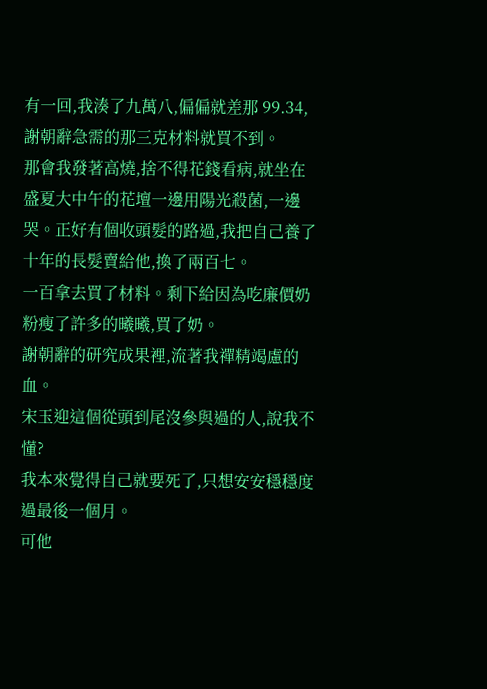有一回,我湊了九萬八,偏偏就差那 99.34,謝朝辭急需的那三克材料就買不到。
那會我發著高燒,捨不得花錢看病,就坐在盛夏大中午的花壇一邊用陽光殺菌,一邊哭。正好有個收頭髮的路過,我把自己養了十年的長髮賣給他,換了兩百七。
一百拿去買了材料。剩下給因為吃廉價奶粉瘦了許多的曦曦,買了奶。
謝朝辭的研究成果裡,流著我禪精竭慮的血。
宋玉迎這個從頭到尾沒參與過的人,說我不懂?
我本來覺得自己就要死了,只想安安穩穩度過最後一個月。
可他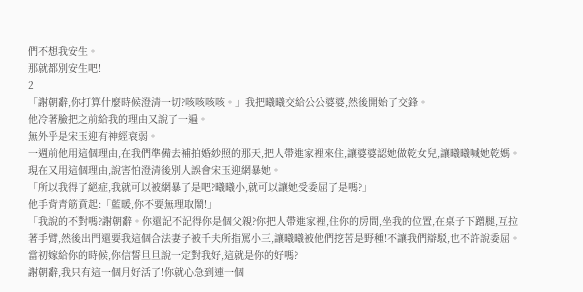們不想我安生。
那就都別安生吧!
2
「謝朝辭,你打算什麼時候澄清一切?咳咳咳咳。」我把曦曦交給公公婆婆,然後開始了交鋒。
他冷著臉把之前給我的理由又說了一遍。
無外乎是宋玉迎有神經衰弱。
一週前他用這個理由,在我們準備去補拍婚紗照的那天,把人帶進家裡來住,讓婆婆認她做乾女兒,讓曦曦喊她乾媽。
現在又用這個理由,說害怕澄清後別人誤會宋玉迎網暴她。
「所以我得了絕症,我就可以被網暴了是吧?曦曦小,就可以讓她受委屈了是嗎?」
他手背青筋賁起:「藍暖,你不要無理取鬧!」
「我說的不對嗎?謝朝辭。你還記不記得你是個父親?你把人帶進家裡,住你的房間,坐我的位置,在桌子下蹭腿,互拉著手臂,然後出門還要我這個合法妻子被千夫所指罵小三,讓曦曦被他們挖苦是野種!不讓我們辯駁,也不許說委屈。當初嫁給你的時候,你信誓旦旦說一定對我好,這就是你的好嗎?
謝朝辭,我只有這一個月好活了!你就心急到連一個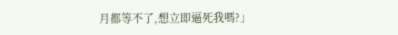月都等不了,想立即逼死我嗎?」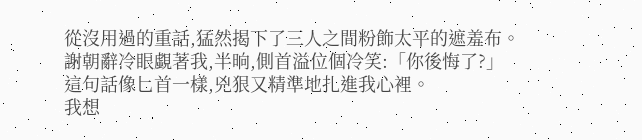從沒用過的重話,猛然揭下了三人之間粉飾太平的遮羞布。
謝朝辭冷眼覷著我,半晌,側首溢位個冷笑:「你後悔了?」
這句話像匕首一樣,兇狠又精準地扎進我心裡。
我想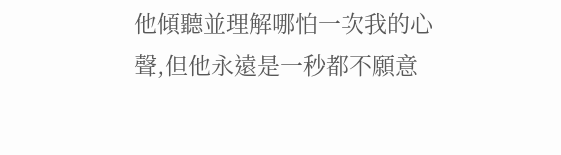他傾聽並理解哪怕一次我的心聲,但他永遠是一秒都不願意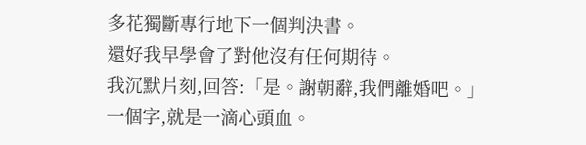多花獨斷專行地下一個判決書。
還好我早學會了對他沒有任何期待。
我沉默片刻,回答:「是。謝朝辭,我們離婚吧。」
一個字,就是一滴心頭血。